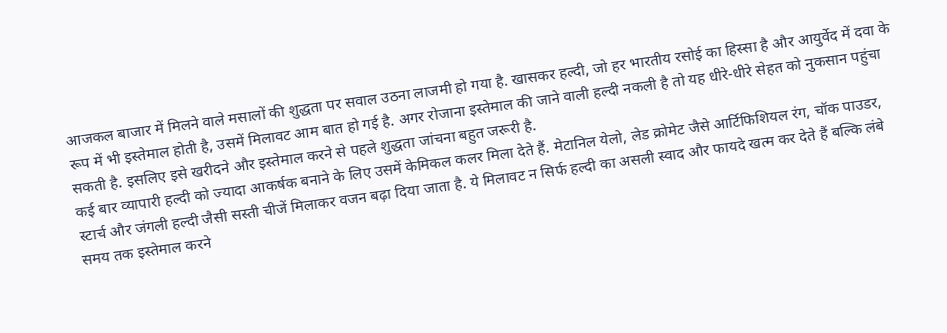आजकल बाजार में मिलने वाले मसालों की शुद्धता पर सवाल उठना लाजमी हो गया है. खासकर हल्दी, जो हर भारतीय रसोई का हिस्सा है और आयुर्वेद में दवा के रूप में भी इस्तेमाल होती है, उसमें मिलावट आम बात हो गई है. अगर रोजाना इस्तेमाल की जाने वाली हल्दी नकली है तो यह धीरे-धीरे सेहत को नुकसान पहुंचा सकती है. इसलिए इसे खरीदने और इस्तेमाल करने से पहले शुद्धता जांचना बहुत जरूरी है.
कई बार व्यापारी हल्दी को ज्यादा आकर्षक बनाने के लिए उसमें केमिकल कलर मिला देते हैं. मेटानिल येलो, लेड क्रोमेट जैसे आर्टिफिशियल रंग, चॉक पाउडर, स्टार्च और जंगली हल्दी जैसी सस्ती चीजें मिलाकर वजन बढ़ा दिया जाता है. ये मिलावट न सिर्फ हल्दी का असली स्वाद और फायदे खत्म कर देते हैं बल्कि लंबे समय तक इस्तेमाल करने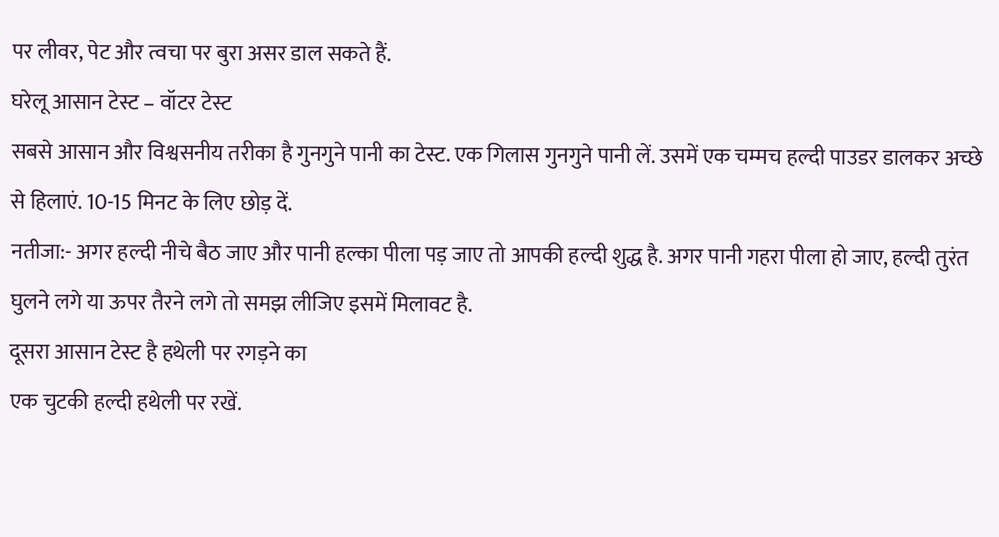पर लीवर, पेट और त्वचा पर बुरा असर डाल सकते हैं.
घरेलू आसान टेस्ट – वॉटर टेस्ट
सबसे आसान और विश्वसनीय तरीका है गुनगुने पानी का टेस्ट. एक गिलास गुनगुने पानी लें. उसमें एक चम्मच हल्दी पाउडर डालकर अच्छे से हिलाएं. 10-15 मिनट के लिए छोड़ दें.
नतीजा:- अगर हल्दी नीचे बैठ जाए और पानी हल्का पीला पड़ जाए तो आपकी हल्दी शुद्ध है. अगर पानी गहरा पीला हो जाए, हल्दी तुरंत घुलने लगे या ऊपर तैरने लगे तो समझ लीजिए इसमें मिलावट है.
दूसरा आसान टेस्ट है हथेली पर रगड़ने का
एक चुटकी हल्दी हथेली पर रखें.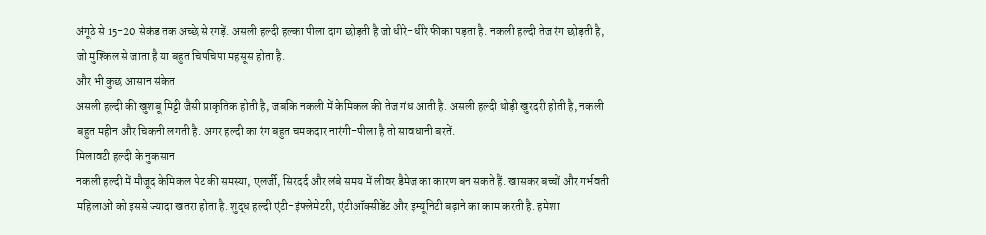अंगूठे से 15-20 सेकंड तक अच्छे से रगड़ें. असली हल्दी हल्का पीला दाग छोड़ती है जो धीरे-धीरे फीका पड़ता है. नकली हल्दी तेज रंग छोड़ती है, जो मुश्किल से जाता है या बहुत चिपचिपा महसूस होता है.
और भी कुछ आसान संकेत
असली हल्दी की खुशबू मिट्टी जैसी प्राकृतिक होती है, जबकि नकली में केमिकल की तेज गंध आती है. असली हल्दी थोड़ी खुरदरी होती है, नकली बहुत महीन और चिकनी लगती है. अगर हल्दी का रंग बहुत चमकदार नारंगी-पीला है तो सावधानी बरतें.
मिलावटी हल्दी के नुकसान
नकली हल्दी में मौजूद केमिकल पेट की समस्या, एलर्जी, सिरदर्द और लंबे समय में लीवर डैमेज का कारण बन सकते हैं. खासकर बच्चों और गर्भवती महिलाओं को इससे ज्यादा खतरा होता है. शुद्ध हल्दी एंटी-इंफ्लेमेटरी, एंटीऑक्सीडेंट और इम्यूनिटी बढ़ाने का काम करती है. हमेशा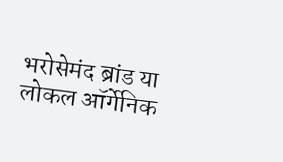भरोसेमंद ब्रांड या लोकल ऑर्गेनिक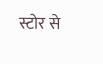स्टोर से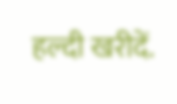हल्दी खरीदें.